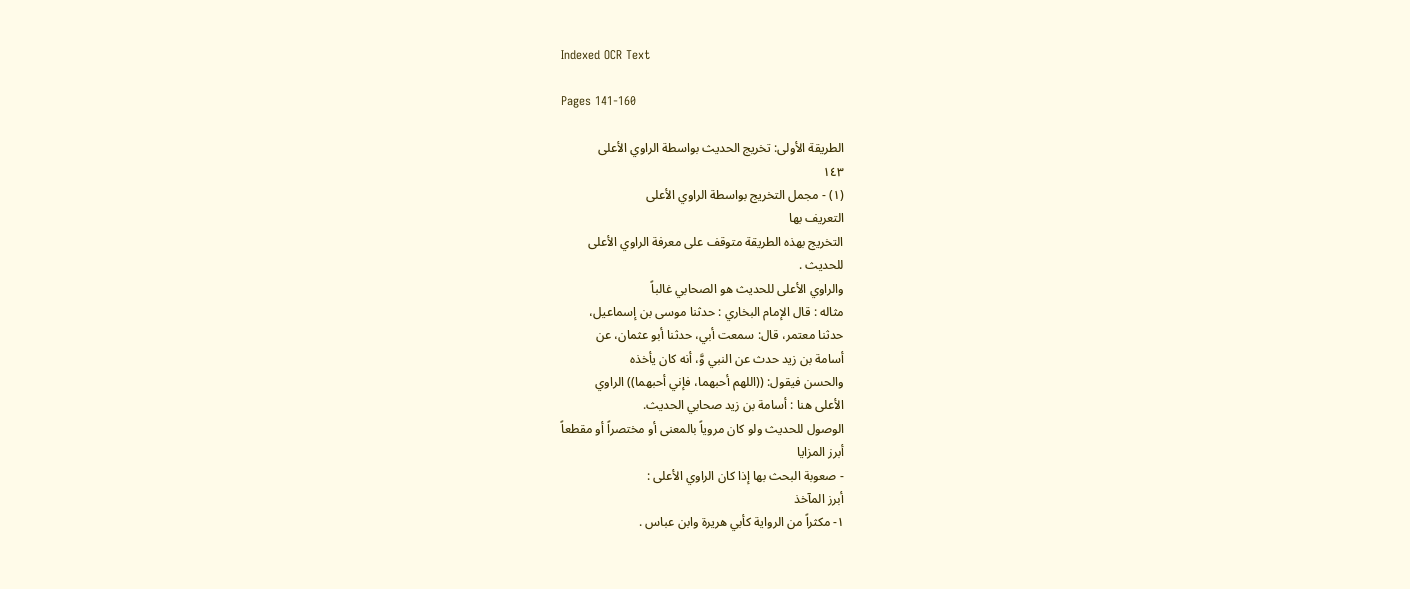Indexed OCR Text

Pages 141-160

الطريقة الأولى: تخريج الحديث بواسطة الراوي الأعلى
١٤٣
(١) - مجمل التخريج بواسطة الراوي الأعلى
التعريف بها
التخريج بهذه الطريقة متوقف على معرفة الراوي الأعلى
للحديث .
والراوي الأعلى للحديث هو الصحابي غالباً
مثاله : قال الإمام البخاري : حدثنا موسى بن إسماعيل،
حدثنا معتمر، قال: سمعت أبي، حدثنا أبو عثمان، عن
أسامة بن زيد حدث عن النبي وَّ، أنه كان يأخذه
والحسن فيقول: ((اللهم أحبهما، فإني أحبهما)) الراوي
الأعلى هنا : أسامة بن زيد صحابي الحديث.
الوصول للحديث ولو كان مروياً بالمعنى أو مختصراً أو مقطعاً
أبرز المزايا
- صعوبة البحث بها إذا كان الراوي الأعلى :
أبرز المآخذ
١- مكثراً من الرواية كأبي هريرة وابن عباس .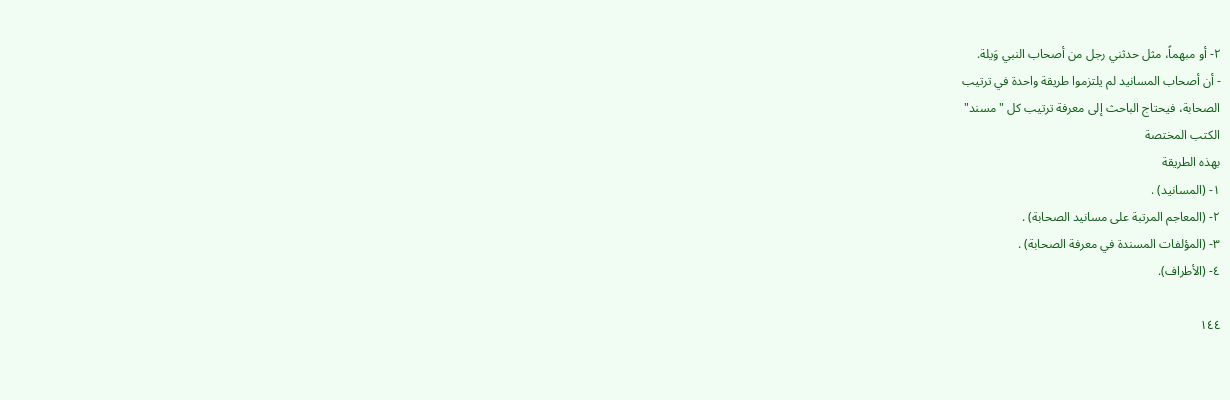٢- أو مبهماً، مثل حدثني رجل من أصحاب النبي وَيلة.
- أن أصحاب المسانيد لم يلتزموا طريقة واحدة في ترتيب
الصحابة، فيحتاج الباحث إلى معرفة ترتيب كل " مسند"
الكتب المختصة
بهذه الطريقة
١- (المسانيد) .
٢- (المعاجم المرتبة على مسانيد الصحابة) .
٣- (المؤلفات المسندة في معرفة الصحابة) .
٤- (الأطراف).

١٤٤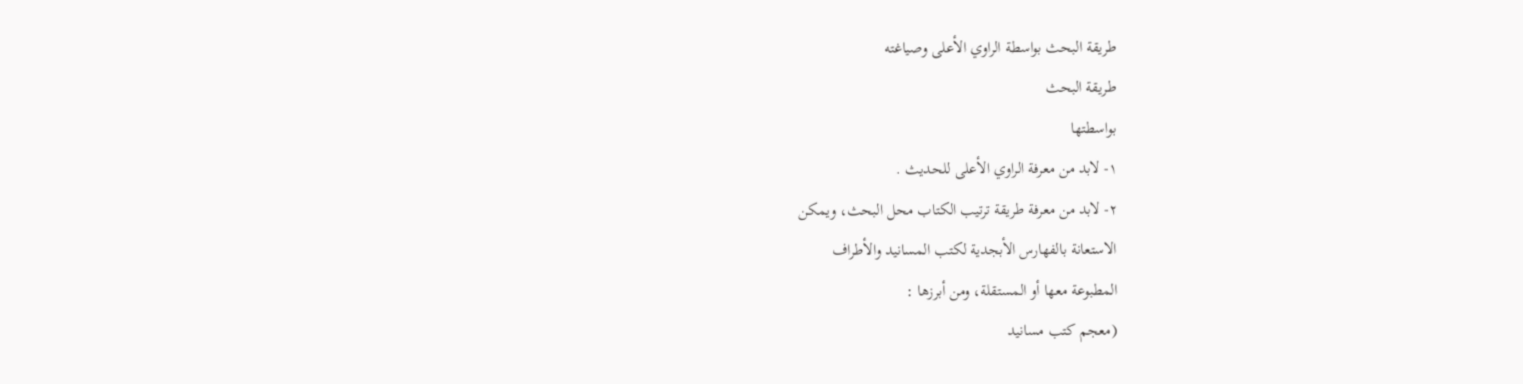طريقة البحث بواسطة الراوي الأعلى وصياغته
طريقة البحث
بواسطتها
١- لابد من معرفة الراوي الأعلى للحديث .
٢- لابد من معرفة طريقة ترتيب الكتاب محل البحث، ويمكن
الاستعانة بالفهارس الأبجدية لكتب المسانيد والأطراف
المطبوعة معها أو المستقلة، ومن أبرزها :
(معجم كتب مسانيد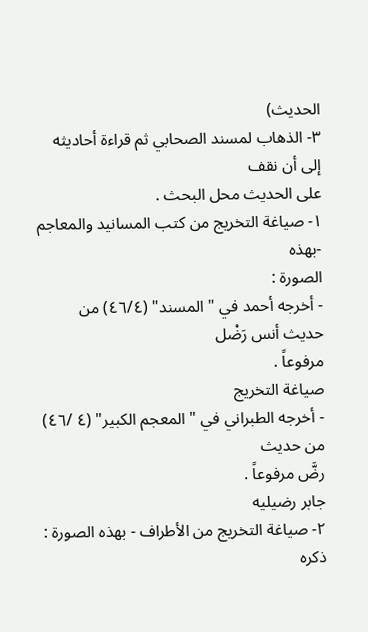الحديث)
٣- الذهاب لمسند الصحابي ثم قراءة أحاديثه إلى أن نقف
على الحديث محل البحث .
١- صياغة التخريج من كتب المسانيد والمعاجم -بهذه
الصورة :
- أخرجه أحمد في " المسند" (٤٦/٤) من حديث أنس رَضْل
مرفوعاً .
صياغة التخريج
- أخرجه الطبراني في " المعجم الكبير" (٤ /٤٦) من حديث
رضَّ مرفوعاً .
جابر رضيليه
٢- صياغة التخريج من الأطراف - بهذه الصورة :
ذكره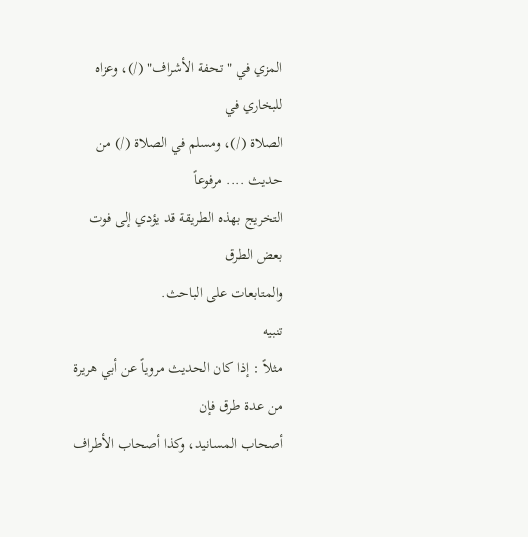المزي في " تحفة الأشراف" (/)، وعزاه للبخاري في
الصلاة (/)، ومسلم في الصلاة (/) من حديث .... مرفوعاً
التخريج بهذه الطريقة قد يؤدي إلى فوت بعض الطرق
والمتابعات على الباحث.
تنبيه
مثلاً : إذا كان الحديث مروياً عن أبي هريرة من عدة طرق فإن
أصحاب المسانيد، وكذا أصحاب الأطراف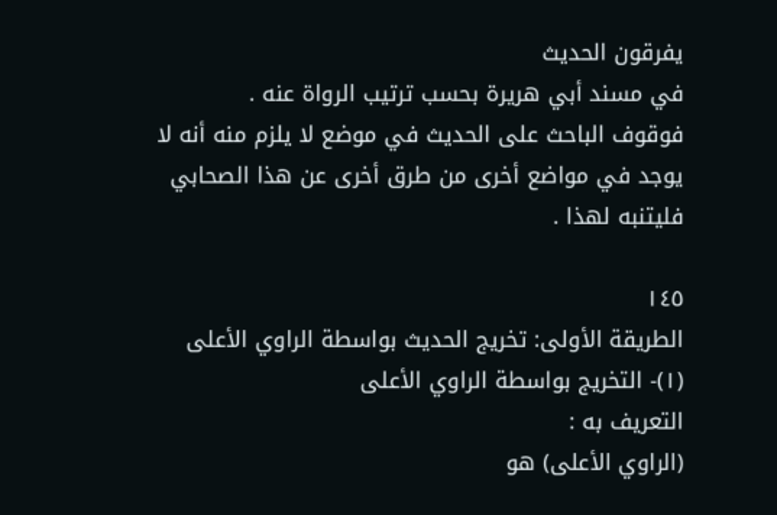يفرقون الحديث
في مسند أبي هريرة بحسب ترتيب الرواة عنه .
فوقوف الباحث على الحديث في موضع لا يلزم منه أنه لا
يوجد في مواضع أخرى من طرق أخرى عن هذا الصحابي
فلیتنبه لهذا .

١٤٥
الطريقة الأولى: تخريج الحديث بواسطة الراوي الأعلى
(١)- التخريج بواسطة الراوي الأعلى
التعريف به :
(الراوي الأعلى) هو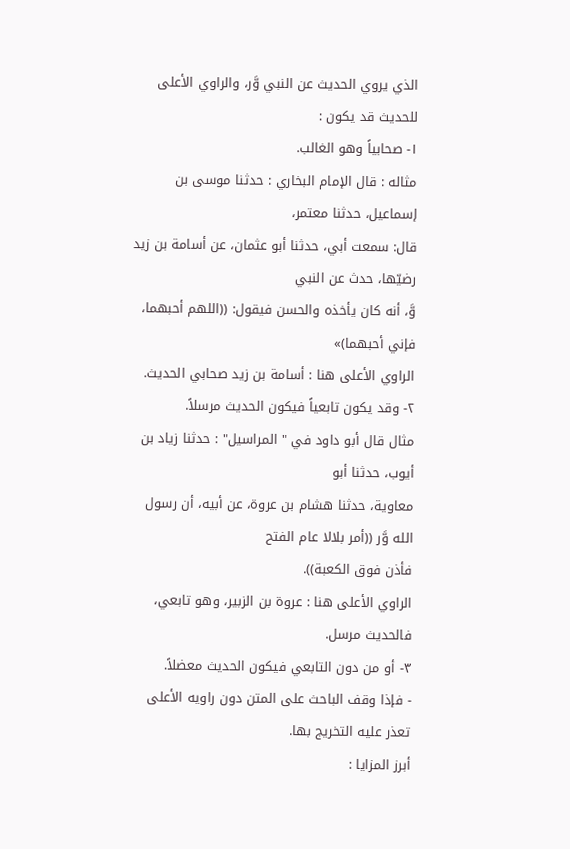الذي يروي الحديث عن النبي وَّر، والراوي الأعلى
للحدیث قد یکون :
١- صحابياً وهو الغالب.
مثاله : قال الإمام البخاري : حدثنا موسى بن إسماعيل، حدثنا معتمر،
قال: سمعت أبي، حدثنا أبو عثمان، عن أسامة بن زيد رضيّها، حدث عن النبي
وَّ، أنه كان يأخذه والحسن فيقول: ((اللهم أحبهما، فإني أحبهما)»
الراوي الأعلى هنا : أسامة بن زيد صحابي الحديث.
٢- وقد يكون تابعياً فيكون الحديث مرسلاً.
مثال قال أبو داود في " المراسيل" : حدثنا زياد بن أيوب، حدثنا أبو
معاوية، حدثنا هشام بن عروة، عن أبيه، أن رسول الله وَّر ((أمر بلالا عام الفتح
فأذن فوق الكعبة)).
الراوي الأعلى هنا : عروة بن الزبير، وهو تابعي، فالحديث مرسل.
٣- أو من دون التابعي فيكون الحديث معضلاً.
- فإذا وقف الباحث على المتن دون راويه الأعلى تعذر عليه التخريج بها.
أبرز المزايا :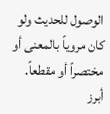الوصول للحديث ولو كان مروياً بالمعنى أو مختصراً أو مقطعاً.
أبرز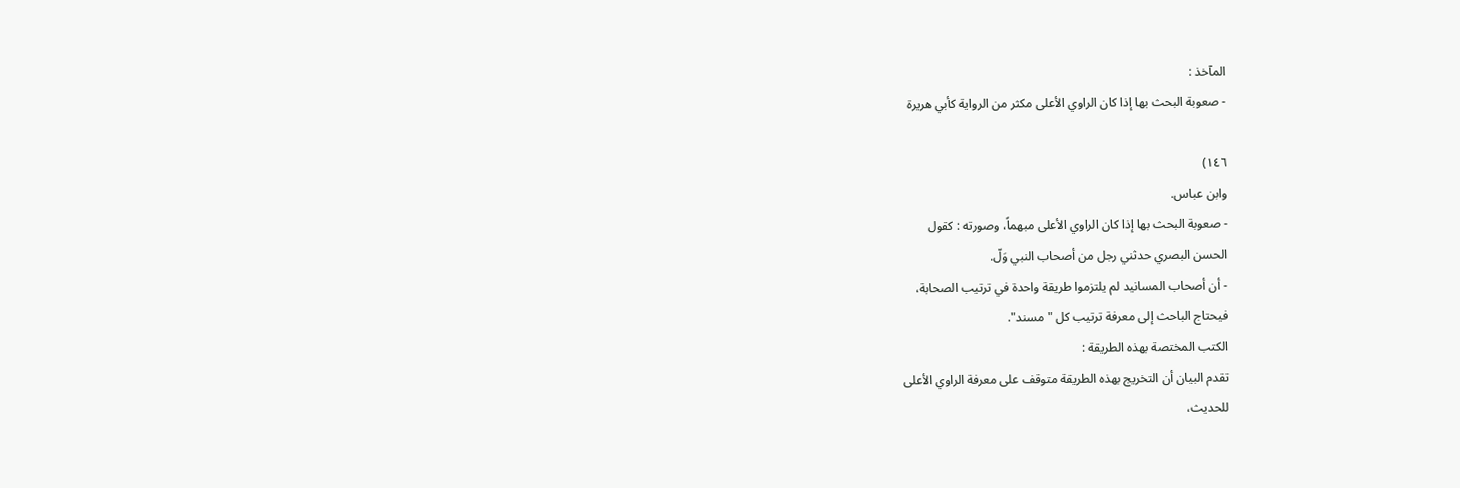المآخذ :
- صعوبة البحث بها إذا كان الراوي الأعلى مكثر من الرواية كأبي هريرة

١٤٦)
وابن عباس.
- صعوبة البحث بها إذا كان الراوي الأعلى مبهماً، وصورته : كقول
الحسن البصري حدثني رجل من أصحاب النبي وَلّ.
- أن أصحاب المسانيد لم يلتزموا طريقة واحدة في ترتيب الصحابة،
فيحتاج الباحث إلى معرفة ترتيب كل " مسند".
الكتب المختصة بهذه الطريقة :
تقدم البيان أن التخريج بهذه الطريقة متوقف على معرفة الراوي الأعلى
للحديث،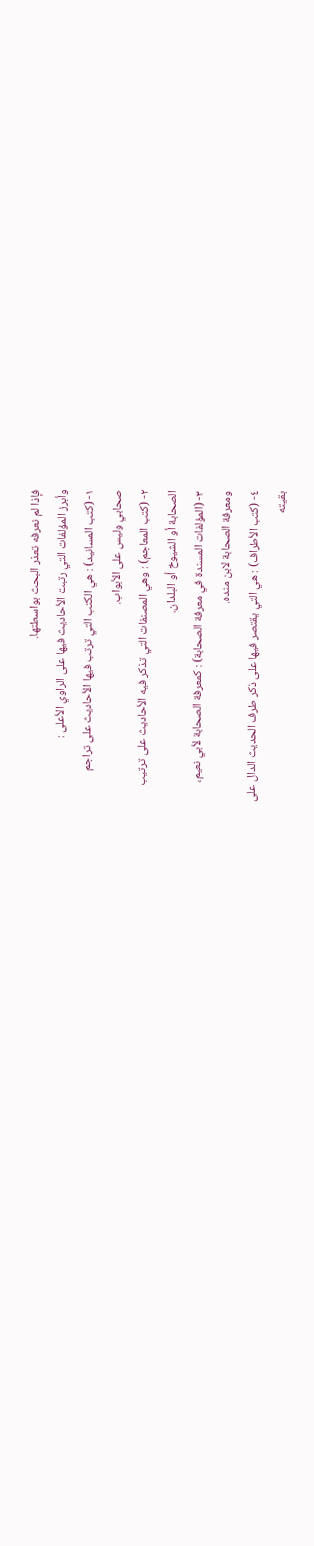فإذا لم نعرفه تعذر البحث بواسطتها.
وأبرز المؤلفات التي رتبت الأحاديث فيها على الراوي الأعلى :
١- (كتب المسانيد) : هي الكتب التي ترتب فيها الأحاديث على تراجم
صحابي وليس على الأبواب.
٢- (كتب المعاجم) : وهي المصنفات التي تذكر فيه الأحاديث على ترتيب
الصحابة أو الشيوخ أو البلدان.
٣- (المؤلفات المسندة في معرفة الصحابة) : كمعرفة الصحابة لأبي نعيم،
ومعرفة الصحابة لابن منده.
٤- (كتب الأطراف) : هي التي يقتصر فيها على ذكر طرف الحديث الدال على
بقيته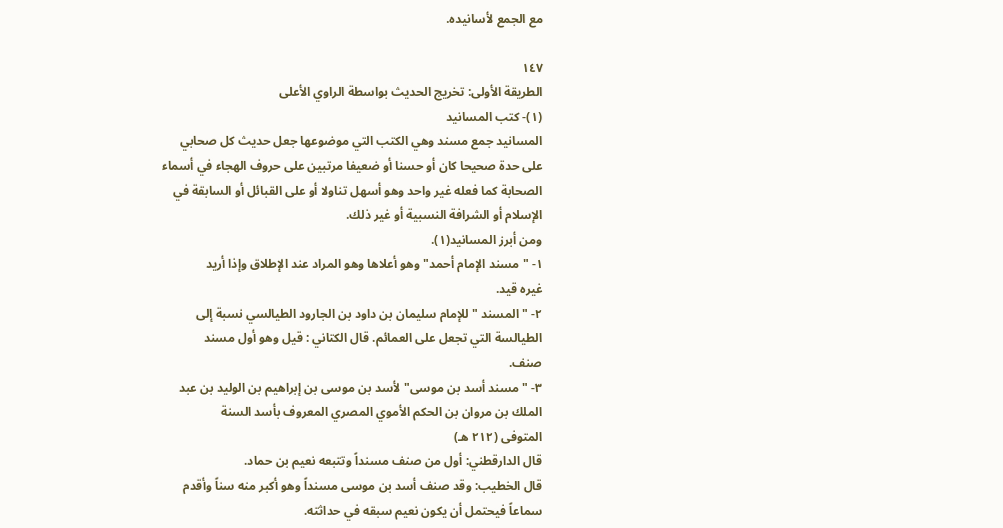مع الجمع لأسانیده.

١٤٧
الطريقة الأولى: تخريج الحديث بواسطة الراوي الأعلى
(١)- كتب المسانيد
المسانيد جمع مسند وهي الكتب التي موضوعها جعل حديث كل صحابي
على حدة صحيحا كان أو حسنا أو ضعيفا مرتبين على حروف الهجاء في أسماء
الصحابة كما فعله غير واحد وهو أسهل تناولا أو على القبائل أو السابقة في
الإسلام أو الشرافة النسبية أو غير ذلك.
ومن أبرز المسانيد(١).
١- " مسند الإمام أحمد" وهو أعلاها وهو المراد عند الإطلاق وإذا أريد
غيره قید.
٢- " المسند " للإمام سليمان بن داود بن الجارود الطيالسي نسبة إلى
الطيالسة التي تجعل على العمائم. قال الكتاني : قيل وهو أول مسند
صنف.
٣- " مسند أسد بن موسى" لأسد بن موسى بن إبراهيم بن الوليد بن عبد
الملك بن مروان بن الحكم الأموي المصري المعروف بأسد السنة
المتوفى (٢١٢ هـ)
قال الدارقطني: أول من صنف مسنداً وتتبعه نعيم بن حماد.
قال الخطيب: وقد صنف أسد بن موسى مسنداً وهو أكبر منه سناً وأقدم
سماعاً فيحتمل أن يكون نعيم سبقه في حداثته.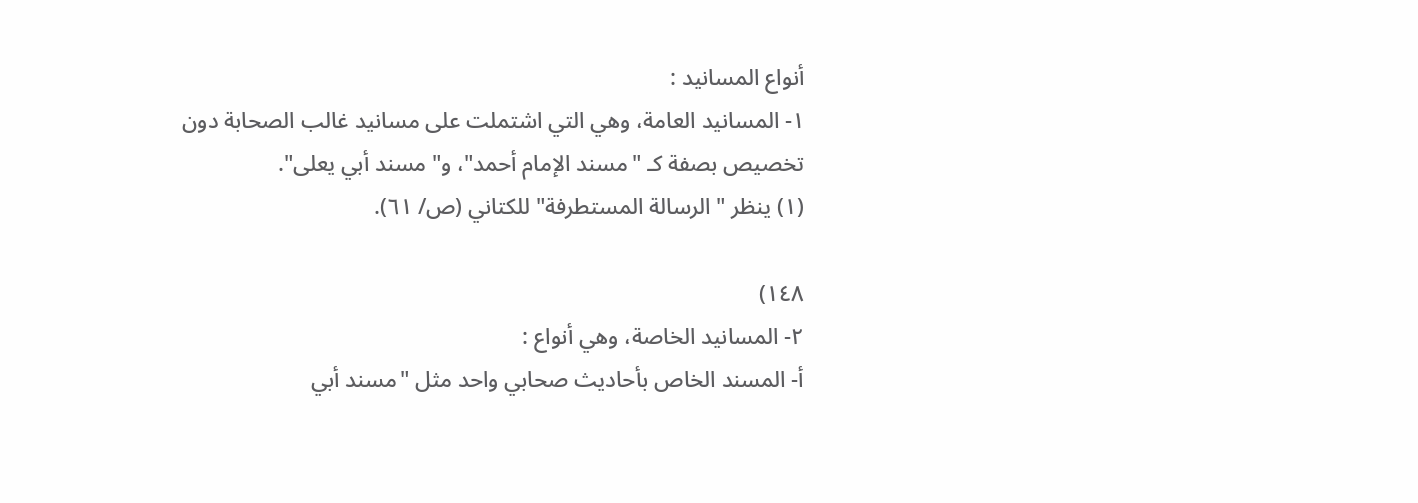أنواع المسانيد :
١- المسانيد العامة، وهي التي اشتملت على مسانيد غالب الصحابة دون
تخصيص بصفة كـ "مسند الإمام أحمد"، و" مسند أبي يعلى".
(١) ينظر " الرسالة المستطرفة" للكتاني (ص/ ٦١).

١٤٨)
٢- المسانيد الخاصة، وهي أنواع :
أ- المسند الخاص بأحاديث صحابي واحد مثل "مسند أبي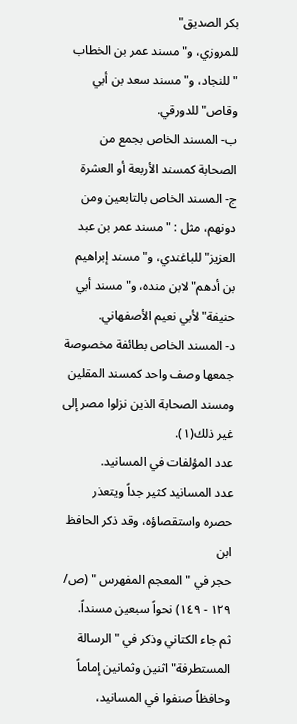بكر الصديق"
للمروزي، و"مسند عمر بن الخطاب " للنجاد، و"مسند سعد بن أبي
وقاص" للدورقي.
ب- المسند الخاص بجمع من الصحابة كمسند الأربعة أو العشرة
ج- المسند الخاص بالتابعين ومن دونهم، مثل : "مسند عمر بن عبد
العزيز" للباغندي، و"مسند إبراهيم بن أدهم" لابن منده، و"مسند أبي
حنيفة" لأبي نعيم الأصفهاني.
د- المسند الخاص بطائفة مخصوصة جمعها وصف واحد كمسند المقلين
ومسند الصحابة الذين نزلوا مصر إلى غير ذلك(١).
عدد المؤلفات في المسانيد.
عدد المسانيد كثير جداً ويتعذر حصره واستقصاؤه، وقد ذكر الحافظ ابن
حجر في " المعجم المفهرس " (ص/ ١٢٩ - ١٤٩) نحواً سبعين مسنداً.
ثم جاء الكتاني وذكر في " الرسالة المستطرفة" اثنين وثمانين إماماً
وحافظاً صنفوا في المسانيد،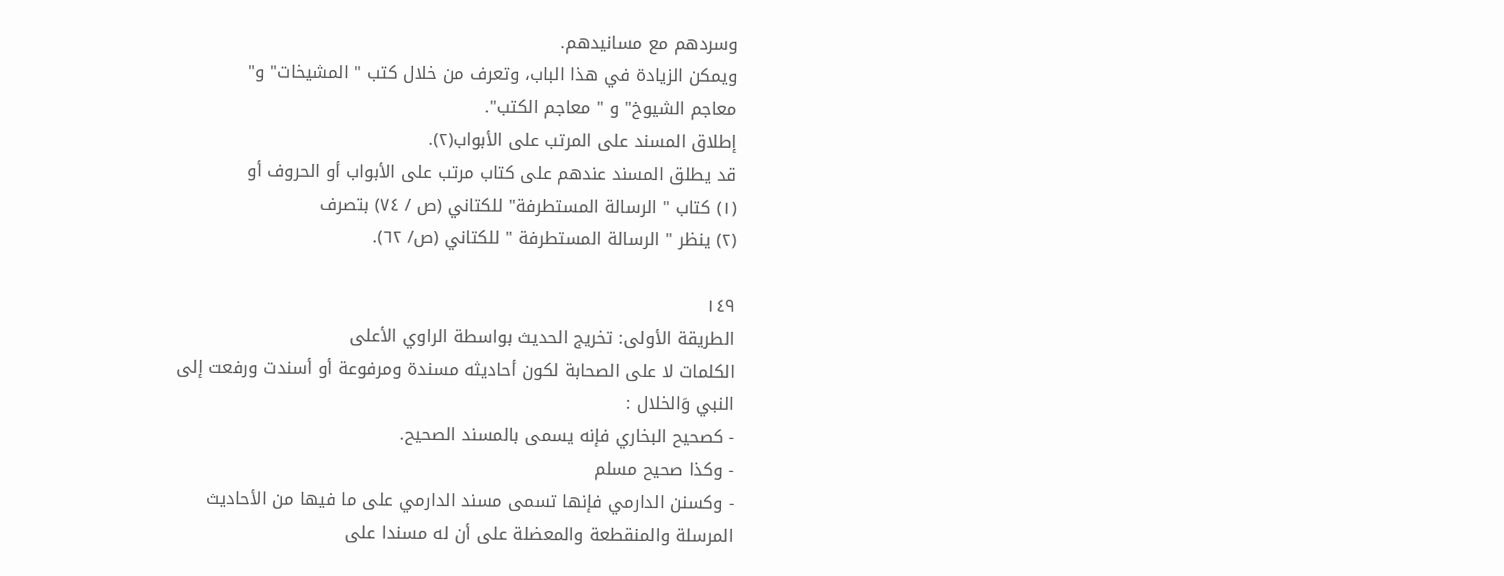وسردهم مع مسانيدهم.
ويمكن الزيادة في هذا الباب، وتعرف من خلال كتب " المشيخات" و"
معاجم الشيوخ" و " معاجم الكتب".
إطلاق المسند على المرتب على الأبواب(٢).
قد يطلق المسند عندهم على كتاب مرتب على الأبواب أو الحروف أو
(١) كتاب " الرسالة المستطرفة" للكتاني (ص / ٧٤) بتصرف
(٢) ينظر " الرسالة المستطرفة " للكتاني (ص/ ٦٢).

١٤٩
الطريقة الأولى: تخريج الحديث بواسطة الراوي الأعلى
الكلمات لا على الصحابة لكون أحاديثه مسندة ومرفوعة أو أسندت ورفعت إلى
النبي وَالخلال :
- كصحيح البخاري فإنه يسمى بالمسند الصحيح.
- وكذا صحيح مسلم
- وكسنن الدارمي فإنها تسمى مسند الدارمي على ما فيها من الأحاديث
المرسلة والمنقطعة والمعضلة على أن له مسندا على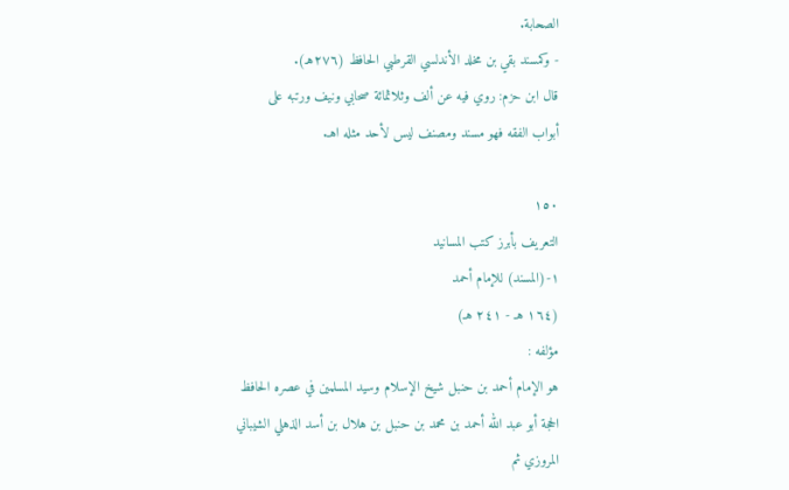الصحابة.
- وكمسند بقي بن مخلد الأندلسي القرطبي الحافظ (٢٧٦هـ).
قال ابن حزم: روي فيه عن ألف وثلاثمائة صحابي ونيف ورتبه على
أبواب الفقه فهو مسند ومصنف ليس لأحد مثله اهـ.

١٥٠
التعريف بأبرز كتب المسانيد
١-(المسند) للإمام أحمد
(١٦٤ هـ - ٢٤١ هـ)
مؤلفه :
هو الإمام أحمد بن حنبل شيخ الإسلام وسيد المسلمين في عصره الحافظ
الحجة أبو عبد الله أحمد بن محمد بن حنبل بن هلال بن أسد الذهلي الشيباني
المروزي ثم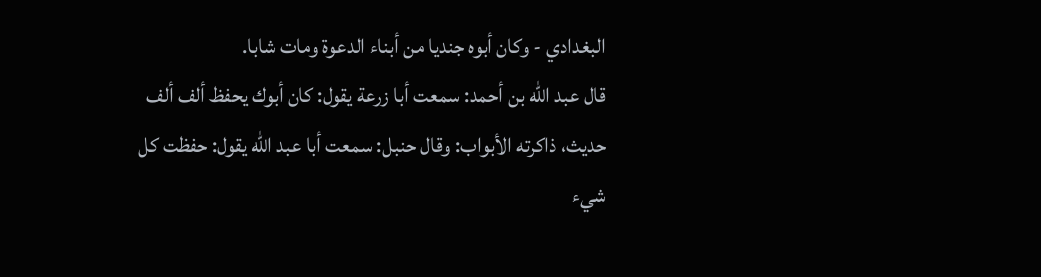البغدادي - وكان أبوه جنديا من أبناء الدعوة ومات شابا.
قال عبد الله بن أحمد: سمعت أبا زرعة يقول: كان أبوك يحفظ ألف ألف
حديث، ذاكرته الأبواب: وقال حنبل: سمعت أبا عبد الله يقول: حفظت كل
شيء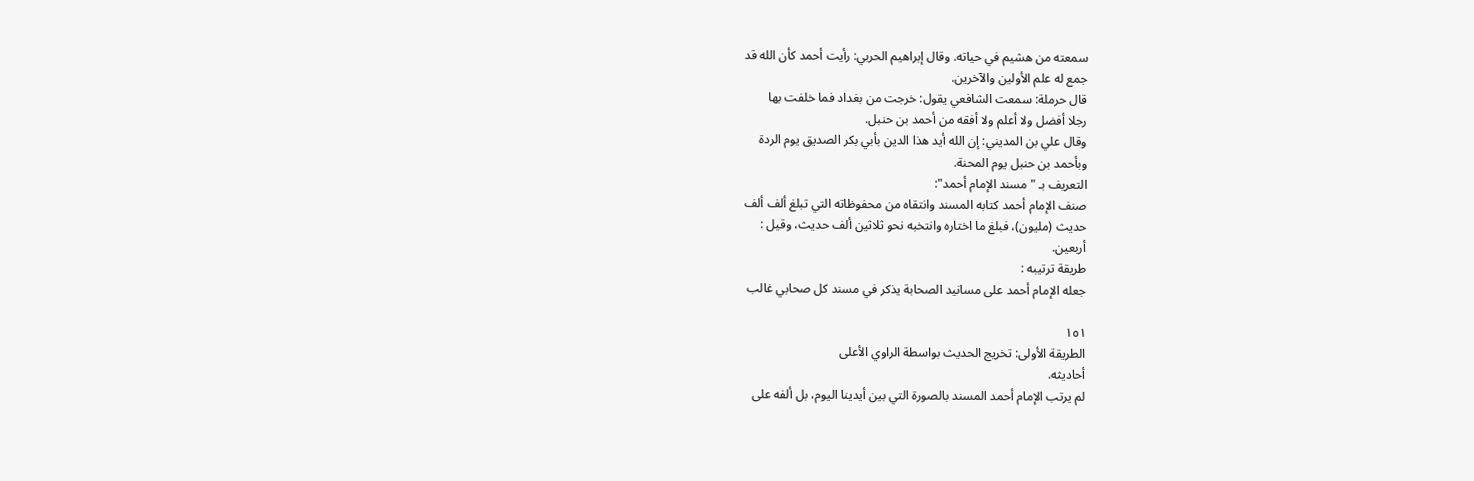سمعته من هشيم في حياته. وقال إبراهيم الحربي: رأيت أحمد كأن الله قد
جمع له علم الأولين والآخرين.
قال حرملة: سمعت الشافعي يقول: خرجت من بغداد فما خلفت بها
رجلا أفضل ولا أعلم ولا أفقه من أحمد بن حنبل.
وقال علي بن المديني: إن الله أيد هذا الدين بأبي بكر الصديق يوم الردة
وبأحمد بن حنبل يوم المحنة.
التعريف بـ " مسند الإمام أحمد":
صنف الإمام أحمد كتابه المسند وانتقاه من محفوظاته التي تبلغ ألف ألف
حديث (مليون)، فبلغ ما اختاره وانتخبه نحو ثلاثين ألف حديث، وقيل :
أربعين.
طريقة ترتيبه :
جعله الإمام أحمد على مسانيد الصحابة يذكر في مسند كل صحابي غالب

١٥١
الطريقة الأولى: تخريج الحديث بواسطة الراوي الأعلى
أحاديثه.
لم يرتب الإمام أحمد المسند بالصورة التي بين أيدينا اليوم، بل ألفه على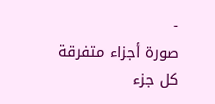-
صورة أجزاء متفرقة كل جزء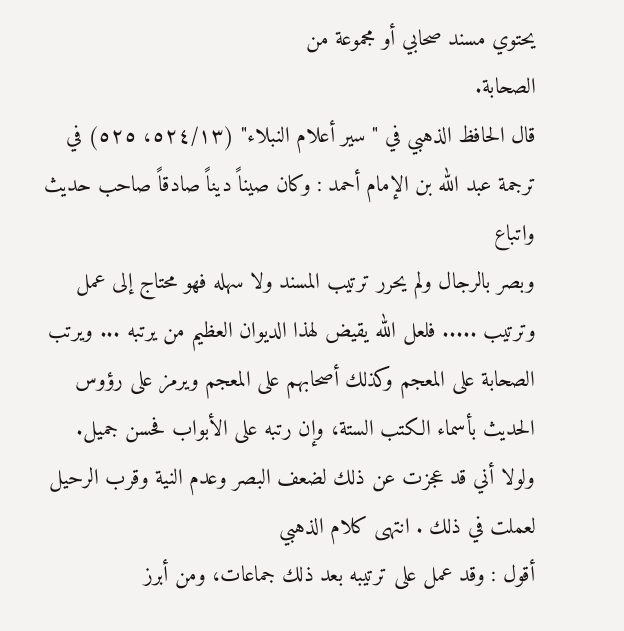يحتوي مسند صحابي أو مجموعة من
الصحابة.
قال الحافظ الذهبي في " سير أعلام النبلاء" (٥٢٤/١٣، ٥٢٥) في
ترجمة عبد الله بن الإمام أحمد : وكان صيناً ديناً صادقاً صاحب حديث واتباع
وبصر بالرجال ولم يحرر ترتيب المسند ولا سهله فهو محتاج إلى عمل
وترتيب ..... فلعل الله يقيض لهذا الديوان العظيم من يرتبه ... ويرتب
الصحابة على المعجم وكذلك أصحابهم على المعجم ويرمز على رؤوس
الحديث بأسماء الكتب الستة، وإن رتبه على الأبواب فحسن جميل.
ولولا أني قد عجزت عن ذلك لضعف البصر وعدم النية وقرب الرحيل
لعملت في ذلك . انتهى كلام الذهبي
أقول : وقد عمل على ترتيبه بعد ذلك جماعات، ومن أبرز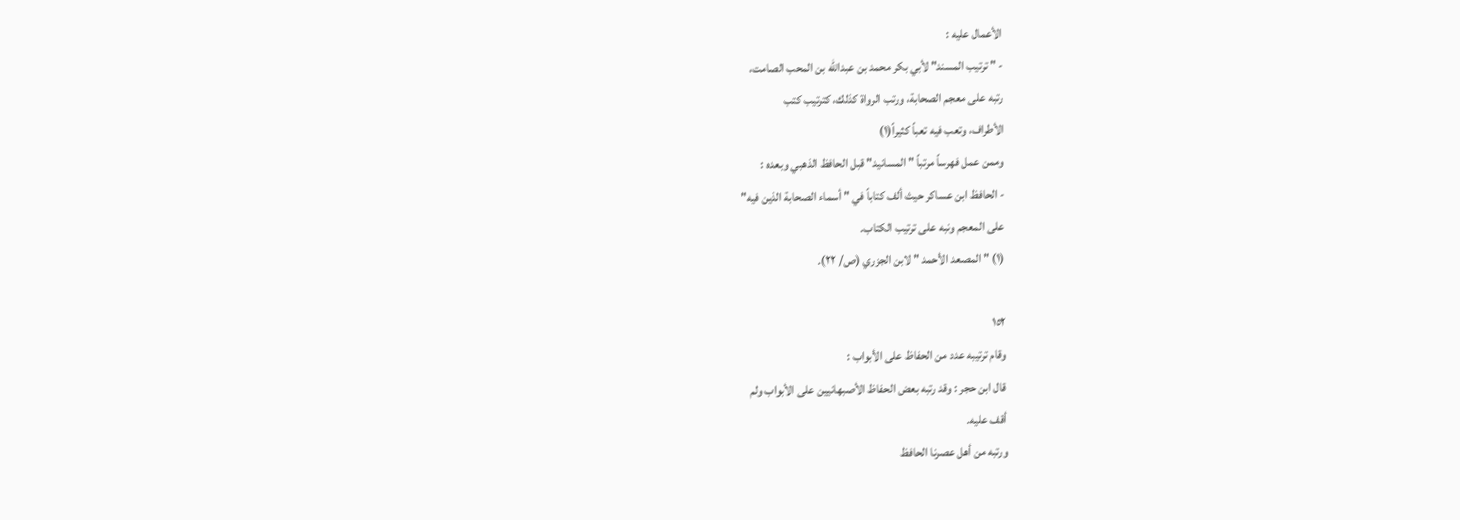الأعمال عليه :
- " ترتيب المسند" لأبي بكر محمد بن عبدالله بن المحب الصامت،
رتبه على معجم الصحابة، ورتب الرواة كذلك، كترتيب كتب
الأطراف، وتعب فيه تعباً كثيراً(١)
وممن عمل فهرساً مرتباً " المسانيد" قبل الحافظ الذهبي وبعده :
- الحافظ ابن عساكر حيث ألف كتاباً في " أسماء الصحابة الذين فيه"
على المعجم ونبه على ترتيب الكتاب.
(١) " المصعد الأحمد " لابن الجزري (ص/ ٢٢).

١٥٢
وقام ترتيبه عدد من الحفاظ على الأبواب :
قال ابن حجر : وقد رتبه بعض الحفاظ الأصبهانيين على الأبواب ولم
أقف علیه.
ورتبه من أهل عصرنا الحافظ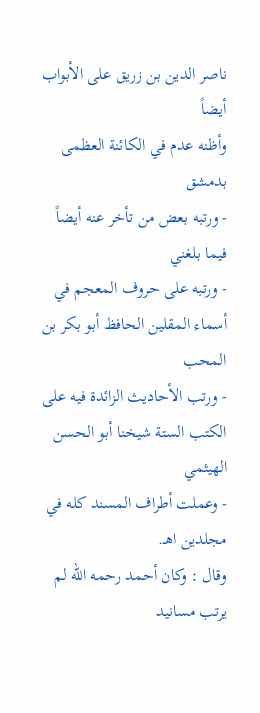ناصر الدين بن زريق على الأبواب أيضاً
وأظنه عدم في الكائنة العظمى بدمشق
- ورتبه بعض من تأخر عنه أيضاً فيما بلغني
- ورتبه على حروف المعجم في أسماء المقلين الحافظ أبو بكر بن
المحب
- ورتب الأحاديث الزائدة فيه على الكتب الستة شيخنا أبو الحسن
الهيثمي
- وعملت أطراف المسند كله في مجلدين اهـ.
وقال : وكان أحمد رحمه الله لم يرتب مسانيد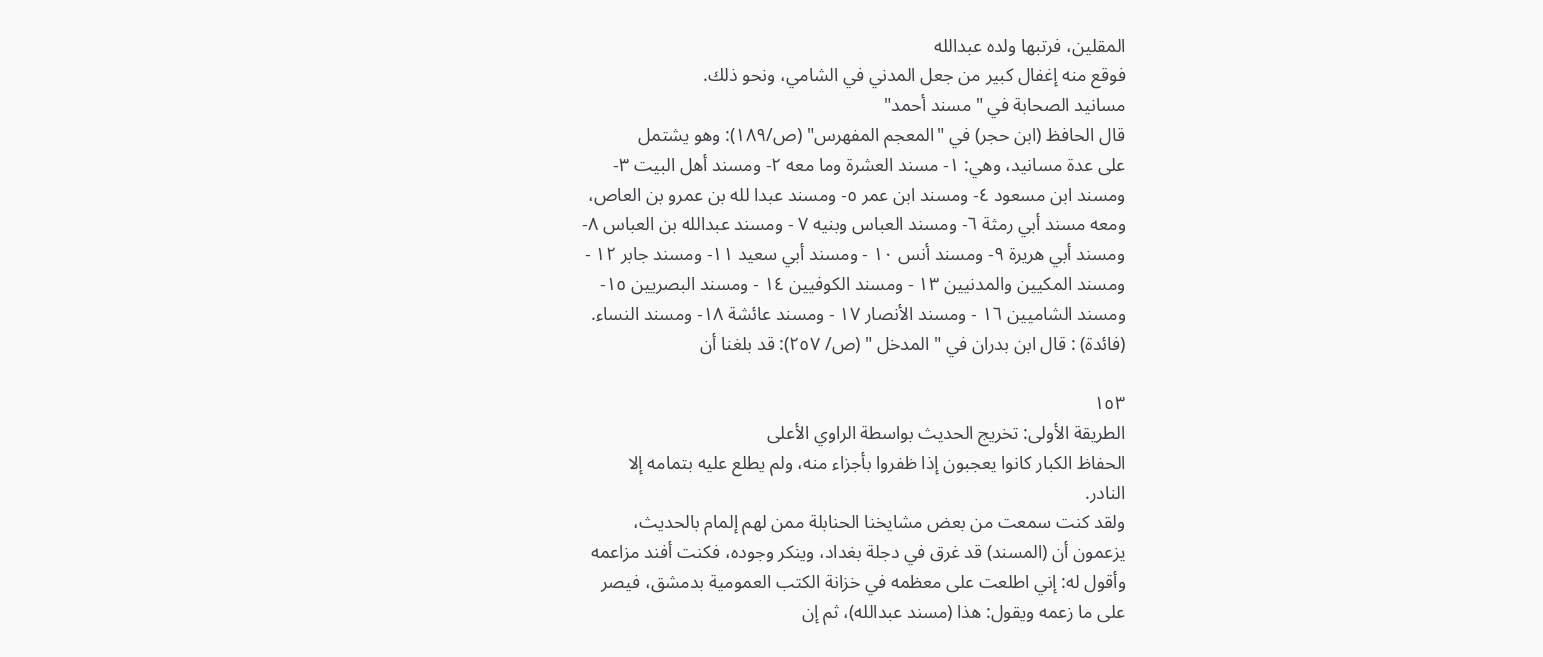المقلين، فرتبها ولده عبدالله
فوقع منه إغفال كبير من جعل المدني في الشامي، ونحو ذلك.
مسانيد الصحابة في " مسند أحمد"
قال الحافظ (ابن حجر) في "المعجم المفهرس" (ص/١٨٩): وهو يشتمل
على عدة مسانيد، وهي: ١- مسند العشرة وما معه ٢- ومسند أهل البيت ٣-
ومسند ابن مسعود ٤- ومسند ابن عمر ٥- ومسند عبدا لله بن عمرو بن العاص،
ومعه مسند أبي رمثة ٦- ومسند العباس وبنيه ٧ - ومسند عبدالله بن العباس ٨-
ومسند أبي هريرة ٩- ومسند أنس ١٠ - ومسند أبي سعيد ١١- ومسند جابر ١٢ -
ومسند المكيين والمدنيين ١٣ - ومسند الكوفيين ١٤ - ومسند البصريين ١٥-
ومسند الشاميين ١٦ - ومسند الأنصار ١٧ - ومسند عائشة ١٨- ومسند النساء.
(فائدة) : قال ابن بدران في " المدخل " (ص/ ٢٥٧): قد بلغنا أن

١٥٣
الطريقة الأولى: تخريج الحديث بواسطة الراوي الأعلى
الحفاظ الكبار كانوا يعجبون إذا ظفروا بأجزاء منه، ولم يطلع عليه بتمامه إلا
النادر.
ولقد كنت سمعت من بعض مشايخنا الحنابلة ممن لهم إلمام بالحديث،
يزعمون أن (المسند) قد غرق في دجلة بغداد، وينكر وجوده، فكنت أفند مزاعمه
وأقول له: إني اطلعت على معظمه في خزانة الكتب العمومية بدمشق، فيصر
على ما زعمه ويقول: هذا (مسند عبدالله)، ثم إن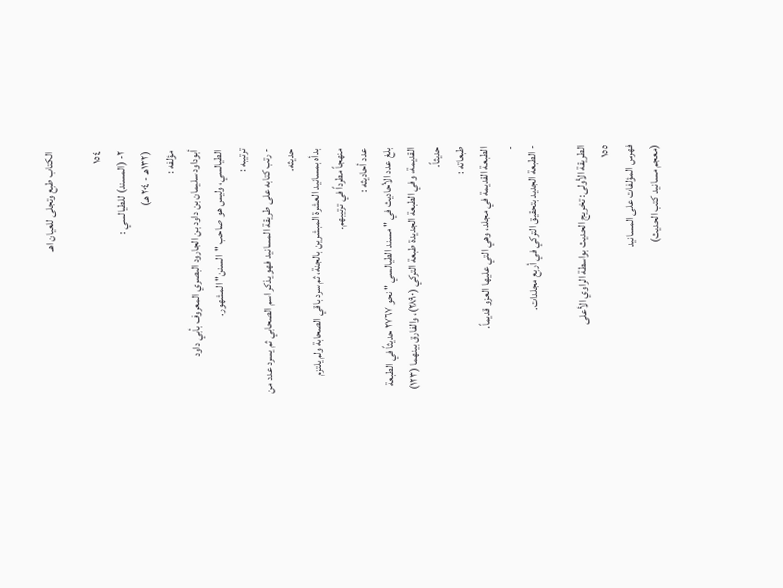الكتاب طبع وتجلى للعيان اهـ

١٥٤
٢- (المسند) للطيالسي :
(١٣٢هـ - ٢٠٤ هـ)
مؤلفه :
أبوداود سليمان بن داود بن الجارود البصري المعروف بأبي داود
الطيالسي، وليس هو صاحب "السنن" المشهور.
ترتيبه :
- رتب كتابه على طريقة المسانيد فهو يذكر اسم الصحابي ثم يسرد عدد من
حدیثه.
بدأه بمسانيد العشرة المبشرين بالجنة، ثم سرد باقي الصحابة ولم يلتزم
منهجاً مطرداً في ترتيبهم.
عدد أحاديثه :
بلغ عدد الأحاديث في " مسند الطيالسي " نحو ٢٧٦٧ حديثاً في الطبعة
القديمة، وفي الطبعة الجديدة طبعة التركي (٢٨٩٠)، والفارق بينهما (١٢٣)
حديثاً.
طبعاته :
الطبعة القديمة في مجلد، وهي التي عليها العزو قديماً.
۔
- الطبعة الجديد بتحقيق التركي في أربع مجلدات.

الطريقة الأولى: تخريج الحديث بواسطة الراوي الأعلى
١٥٥
فهرس المؤلفات على المسانيد
(معجم مسانيد كتب الحديث)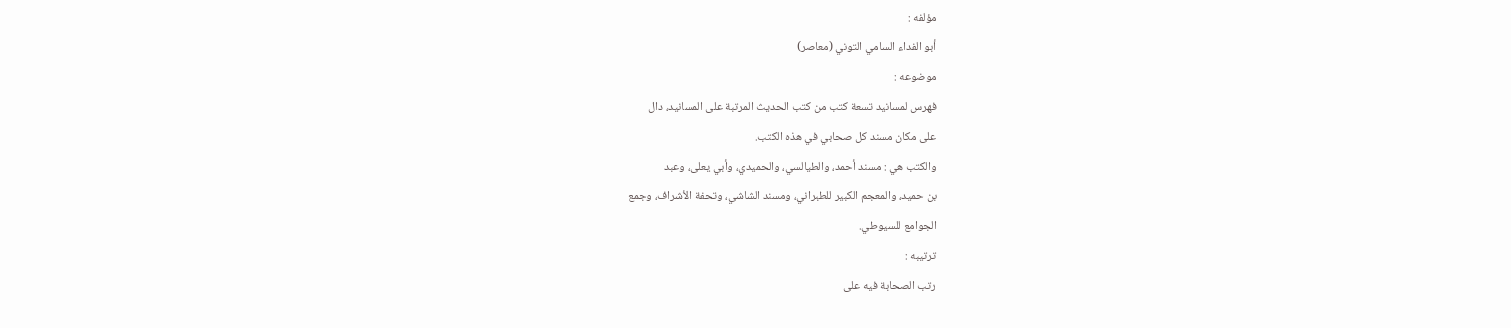مؤلفه :
أبو الفداء السامي التوني (معاصر)
موضوعه :
فهرس لمسانيد تسعة كتب من كتب الحديث المرتبة على المسانيد، دال
على مكان مسند كل صحابي في هذه الكتب.
والكتب هي : مسند أحمد، والطيالسي، والحميدي، وأبي يعلى، وعبد
بن حميد، والمعجم الكبير للطبراني، ومسند الشاشي، وتحفة الأشراف، وجمع
الجوامع للسيوطي.
ترتيبه :
رتب الصحابة فيه على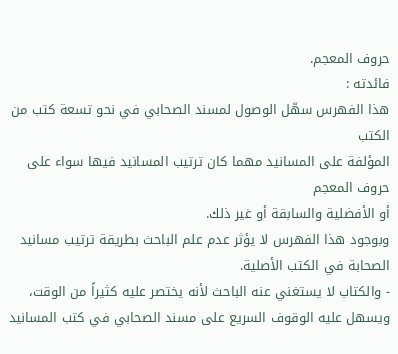حروف المعجم.
فائدته :
هذا الفهرس سهّل الوصول لمسند الصحابي في نحو تسعة كتب من الكتب
المؤلفة على المسانيد مهما كان ترتيب المسانيد فيها سواء على حروف المعجم
أو الأفضلية والسابقة أو غير ذلك.
وبوجود هذا الفهرس لا يؤثر عدم علم الباحث بطريقة ترتيب مسانيد
الصحابة في الكتب الأصلية.
- والكتاب لا يستغني عنه الباحث لأنه يختصر عليه كثيراً من الوقت،
ويسهل عليه الوقوف السريع على مسند الصحابي في كتب المسانيد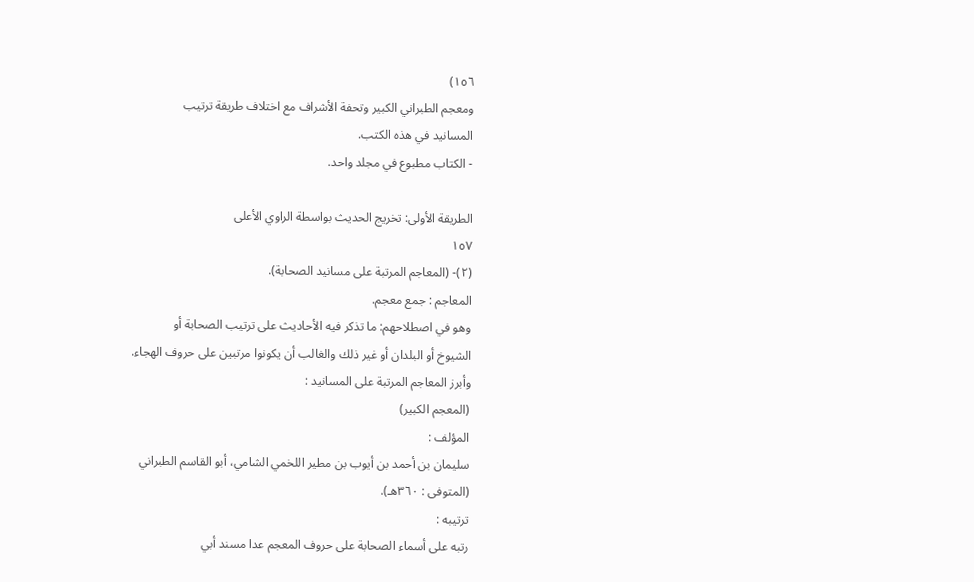١٥٦)
ومعجم الطبراني الكبير وتحفة الأشراف مع اختلاف طريقة ترتيب
المسانيد في هذه الكتب.
- الكتاب مطبوع في مجلد واحد.

الطريقة الأولى: تخريج الحديث بواسطة الراوي الأعلى
١٥٧
(٢)- (المعاجم المرتبة على مسانيد الصحابة).
المعاجم : جمع معجم.
وهو في اصطلاحهم: ما تذكر فيه الأحاديث على ترتيب الصحابة أو
الشيوخ أو البلدان أو غير ذلك والغالب أن يكونوا مرتبين على حروف الهجاء.
وأبرز المعاجم المرتبة على المسانيد :
(المعجم الكبير)
المؤلف :
سليمان بن أحمد بن أيوب بن مطير اللخمي الشامي، أبو القاسم الطبراني
(المتوفى : ٣٦٠هـ).
ترتيبه :
رتبه على أسماء الصحابة على حروف المعجم عدا مسند أبي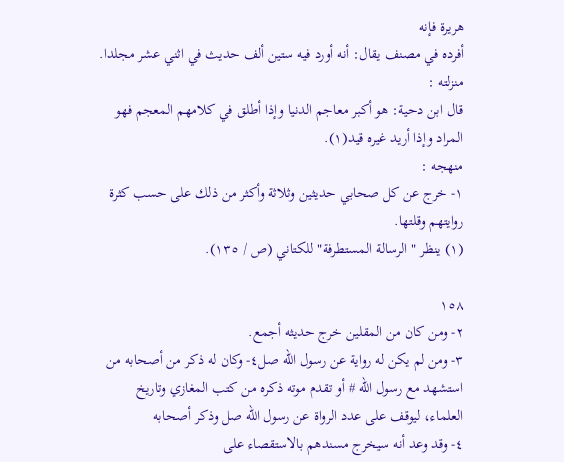هريرة فإنه
أفرده في مصنف يقال: أنه أورد فيه ستين ألف حديث في اثني عشر مجلدا.
منزلته :
قال ابن دحية: هو أكبر معاجم الدنيا وإذا أطلق في كلامهم المعجم فهو
المراد وإذا أريد غيره قيد(١).
منهجه :
١- خرج عن كل صحابي حديثين وثلاثة وأكثر من ذلك على حسب كثرة
روایتهم وقلتها.
(١) ينظر " الرسالة المستطرفة" للكتاني (ص / ١٣٥).

١٥٨
٢- ومن كان من المقلين خرج حديثه أجمع.
٣- ومن لم يكن له رواية عن رسول الله صل٤- وكان له ذكر من أصحابه من
استشهد مع رسول الله # أو تقدم موته ذكره من كتب المغازي وتاريخ
العلماء، ليوقف على عدد الرواة عن رسول الله صل وذکر أصحابه
٤- وقد وعد أنه سيخرج مسندهم بالاستقصاء على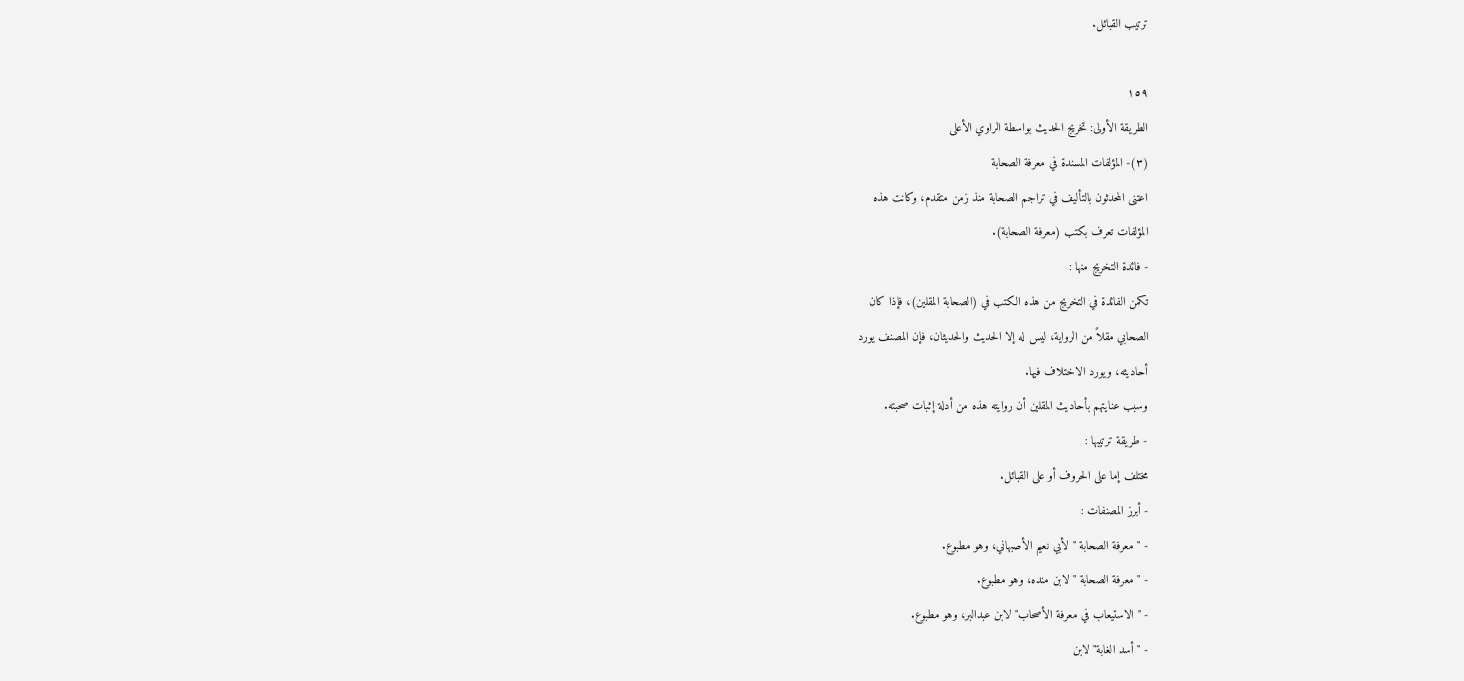ترتيب القبائل.

١٥٩
الطريقة الأولى: تخريج الحديث بواسطة الراوي الأعلى
(٣)- المؤلفات المسندة في معرفة الصحابة
اعتنى المحدثون بالتأليف في تراجم الصحابة منذ زمن متقدم، وكانت هذه
المؤلفات تعرف بكتب (معرفة الصحابة).
- فائدة التخريج منها :
تكمن الفائدة في التخريج من هذه الكتب في (الصحابة المقلين)، فإذا كان
الصحابي مقلاً من الرواية، ليس له إلا الحديث والحديثان، فإن المصنف يورد
أحاديثه، ويورد الاختلاف فيها.
وسبب عنايتهم بأحاديث المقلين أن روايته هذه من أدلة إثبات صحبته.
- طريقة ترتيبها :
مختلف إما على الحروف أو على القبائل.
- أبرز المصنفات :
- " معرفة الصحابة " لأبي نعيم الأصبهاني، وهو مطبوع.
- " معرفة الصحابة " لابن منده، وهو مطبوع.
- " الاستيعاب في معرفة الأصحاب" لابن عبدالبر، وهو مطبوع.
- "أسد الغابة" لابن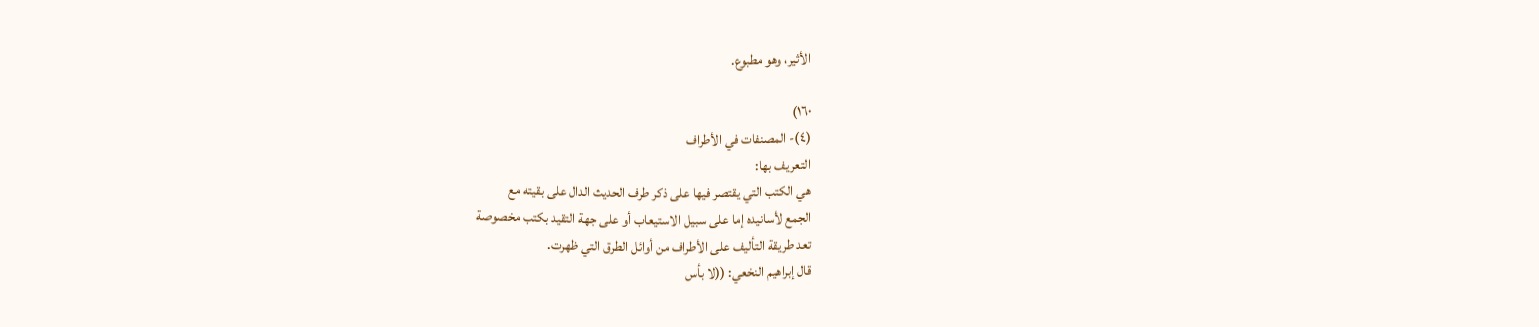الأثير، وهو مطبوع.

١٦٠)
(٤)- المصنفات في الأطراف
التعريف بها:
هي الكتب التي يقتصر فيها على ذكر طرف الحديث الدال على بقيته مع
الجمع لأسانيده إما على سبيل الاستيعاب أو على جهة التقيد بكتب مخصوصة
تعد طريقة التأليف على الأطراف من أوائل الطرق التي ظهرت.
قال إبراهيم النخعي: ((لا بأس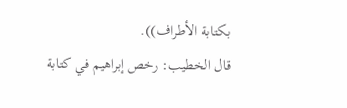بكتابة الأطراف)).
قال الخطيب: رخص إبراهيم في كتابة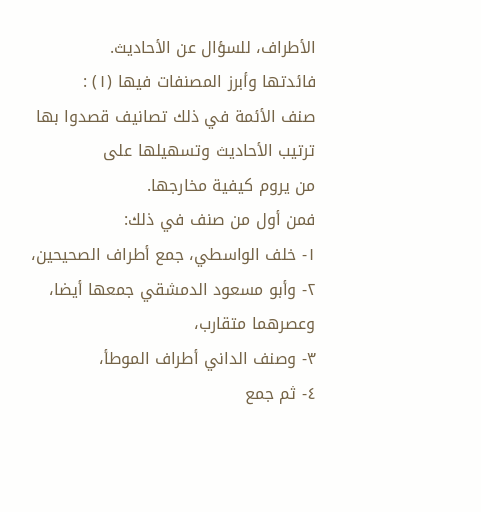الأطراف، للسؤال عن الأحاديث.
فائدتها وأبرز المصنفات فيها (١) :
صنف الأئمة في ذلك تصانيف قصدوا بها ترتيب الأحاديث وتسهيلها على
من يروم کیفیة مخارجها.
فمن أول من صنف في ذلك:
١- خلف الواسطي، جمع أطراف الصحيحين،
٢- وأبو مسعود الدمشقي جمعها أيضا، وعصرهما متقارب،
٣- وصنف الداني أطراف الموطأ،
٤- ثم جمع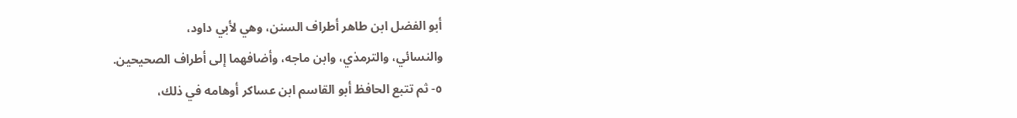أبو الفضل ابن طاهر أطراف السنن، وهي لأبي داود،
والنسائي، والترمذي، وابن ماجه، وأضافهما إلى أطراف الصحيحين.
٥- ثم تتبع الحافظ أبو القاسم ابن عساكر أوهامه في ذلك،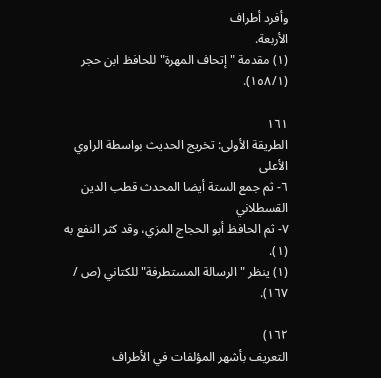وأفرد أطراف
الأربعة.
(١) مقدمة " إتحاف المهرة" للحافظ ابن حجر (١٥٨/١).

١٦١
الطريقة الأولى: تخريج الحديث بواسطة الراوي الأعلى
٦- ثم جمع الستة أيضا المحدث قطب الدين القسطلاني
٧- ثم الحافظ أبو الحجاج المزي، وقد كثر النفع به (١).
(١) ينظر " الرسالة المستطرفة" للكتاني (ص / ١٦٧).

١٦٢)
التعريف بأشهر المؤلفات في الأطراف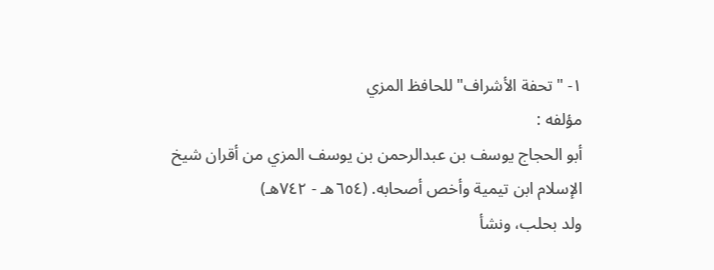١- "تحفة الأشراف" للحافظ المزي
مؤلفه :
أبو الحجاج يوسف بن عبدالرحمن بن يوسف المزي من أقران شيخ
الإسلام ابن تيمية وأخص أصحابه. (٦٥٤هـ - ٧٤٢هـ)
ولد بحلب، ونشأ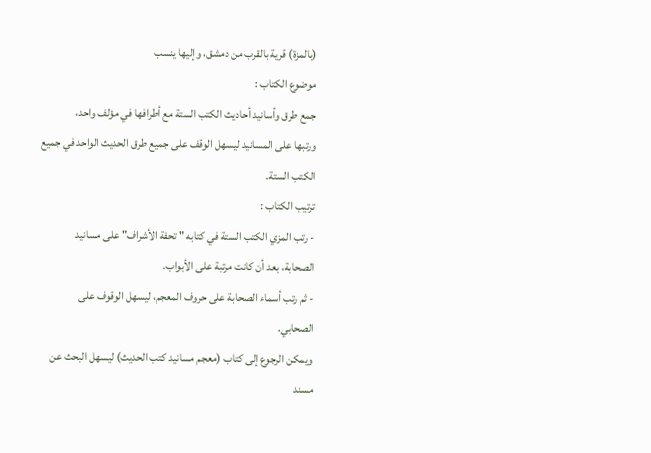(بالمزة) قرية بالقرب من دمشق، وإليها ينسب
موضوع الكتاب :
جمع طرق وأسانيد أحاديث الكتب الستة مع أطرافها في مؤلف واحد،
ورتبها على المسانيد ليسهل الوقف على جميع طرق الحديث الواحد في جميع
الكتب الستة.
ترتيب الكتاب :
- رتب المزي الكتب الستة في كتابه " تحفة الأشراف" على مسانيد
الصحابة، بعد أن كانت مرتبة على الأبواب.
- ثم رتب أسماء الصحابة على حروف المعجم، ليسهل الوقوف على
الصحابي.
ويمكن الرجوع إلى كتاب (معجم مسانيد كتب الحديث) ليسهل البحث عن
مسند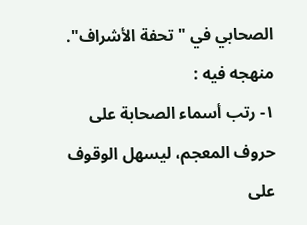الصحابي في " تحفة الأشراف".
منهجه فيه :
١- رتب أسماء الصحابة على حروف المعجم، ليسهل الوقوف على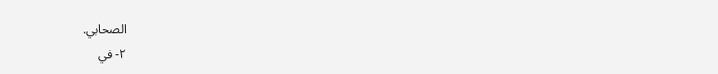الصحابي.
٢- في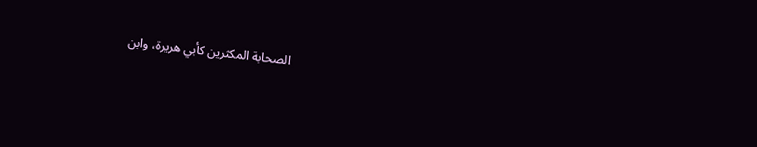الصحابة المكثرين كأبي هريرة، وابن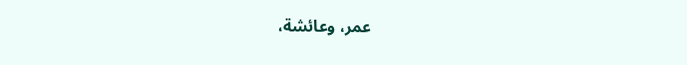عمر، وعائشة،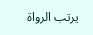يرتب الرواة